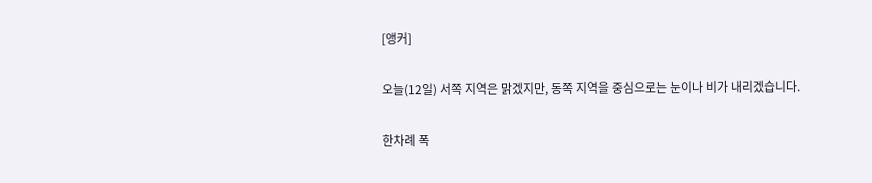[앵커]

오늘(12일) 서쪽 지역은 맑겠지만, 동쪽 지역을 중심으로는 눈이나 비가 내리겠습니다.

한차례 폭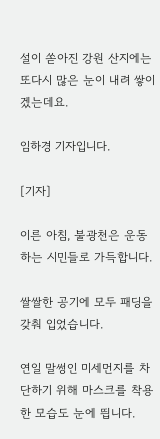설이 쏟아진 강원 산지에는 또다시 많은 눈이 내려 쌓이겠는데요.

임하경 기자입니다.

[기자]

이른 아침, 불광천은 운동하는 시민들로 가득합니다.

쌀쌀한 공기에 모두 패딩을 갖춰 입었습니다.

연일 말썽인 미세먼지를 차단하기 위해 마스크를 착용한 모습도 눈에 띕니다.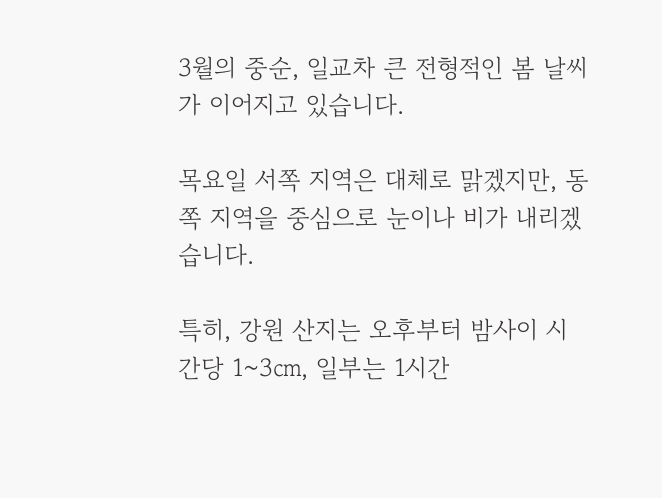3월의 중순, 일교차 큰 전형적인 봄 날씨가 이어지고 있습니다.

목요일 서쪽 지역은 대체로 맑겠지만, 동쪽 지역을 중심으로 눈이나 비가 내리겠습니다.

특히, 강원 산지는 오후부터 밤사이 시간당 1~3㎝, 일부는 1시간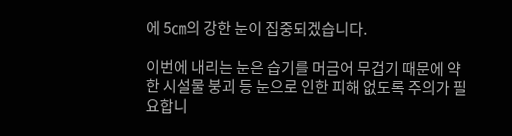에 5㎝의 강한 눈이 집중되겠습니다.

이번에 내리는 눈은 습기를 머금어 무겁기 때문에 약한 시설물 붕괴 등 눈으로 인한 피해 없도록 주의가 필요합니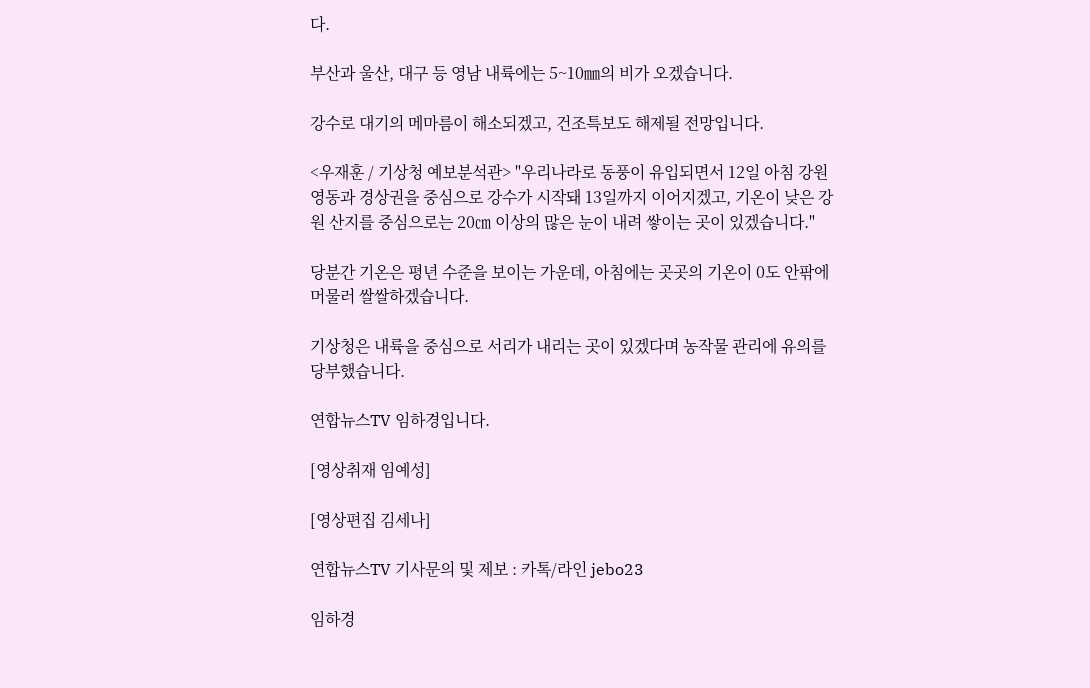다.

부산과 울산, 대구 등 영남 내륙에는 5~10㎜의 비가 오겠습니다.

강수로 대기의 메마름이 해소되겠고, 건조특보도 해제될 전망입니다.

<우재훈 / 기상청 예보분석관> "우리나라로 동풍이 유입되면서 12일 아침 강원 영동과 경상권을 중심으로 강수가 시작돼 13일까지 이어지겠고, 기온이 낮은 강원 산지를 중심으로는 20㎝ 이상의 많은 눈이 내려 쌓이는 곳이 있겠습니다."

당분간 기온은 평년 수준을 보이는 가운데, 아침에는 곳곳의 기온이 0도 안팎에 머물러 쌀쌀하겠습니다.

기상청은 내륙을 중심으로 서리가 내리는 곳이 있겠다며 농작물 관리에 유의를 당부했습니다.

연합뉴스TV 임하경입니다.

[영상취재 임예성]

[영상편집 김세나]

연합뉴스TV 기사문의 및 제보 : 카톡/라인 jebo23

임하경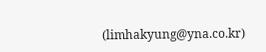(limhakyung@yna.co.kr)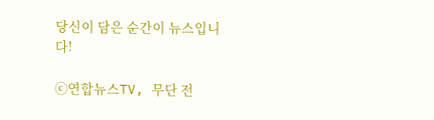당신이 담은 순간이 뉴스입니다!

ⓒ연합뉴스TV, 무단 전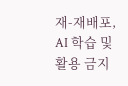재-재배포, AI 학습 및 활용 금지